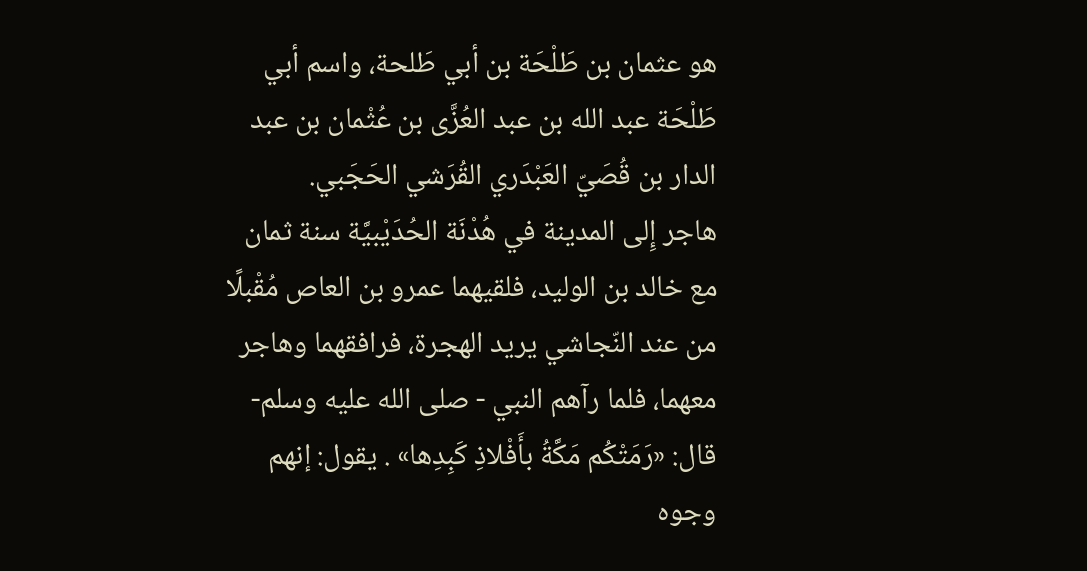هو عثمان بن طَلْحَة بن أبي طَلحة، واسم أبي طَلْحَة عبد الله بن عبد العُزَّى بن عُثْمان بن عبد الدار بن قُصَيّ العَبْدَري القُرَشي الحَجَبي.
هاجر إِلى المدينة في هُدْنَة الحُدَيْبيَّة سنة ثمان مع خالد بن الوليد، فلقيهما عمرو بن العاص مُقْبلًا من عند النّجاشي يريد الهجرة، فرافقهما وهاجر معهما، فلما رآهم النبي - صلى الله عليه وسلم- قال: «رَمَتْكُم مَكَّةُ بأَفْلاذِ كَبِدِها» . يقول: إنهم وجوه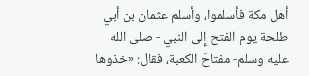أهل مكة فأسلموا، وأسلم عثمان بن أبي طلحة يوم الفتح إِلى النبي - صلى الله عليه وسلم- مفتاحَ الكعبة، فقال: «خذوها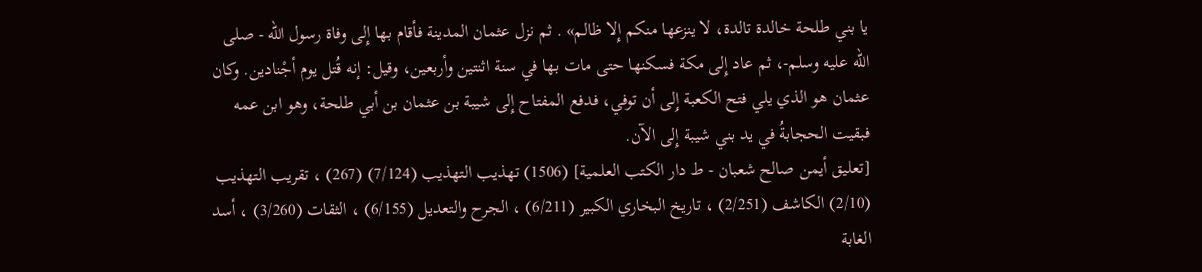يا بني طلحة خالدة تالدة، لا ينزعها منكم إِلا ظالم» . ثم نزل عثمان المدينة فأقام بها إِلى وفاة رسول الله - صلى الله عليه وسلم-، ثم عاد إِلى مكة فسكنها حتى مات بها في سنة اثنتين وأربعين، وقيل: إنه قُتل يوم أجْنادين. وكان عثمان هو الذي يلي فتح الكعبة إِلى أن توفي، فدفع المفتاح إِلى شيبة بن عثمان بن أبي طلحة، وهو ابن عمه فبقيت الحجابةُ في يد بني شيبة إِلى الآن.
[تعليق أيمن صالح شعبان - ط دار الكتب العلمية] (1506) تهذيب التهذيب (7/124) (267) ، تقريب التهذيب (2/10) الكاشف (2/251) ، تاريخ البخاري الكبير (6/211) ، الجرح والتعديل (6/155) ، الثقات (3/260) ، أسد الغابة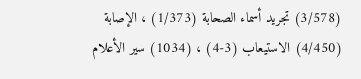(3/578) تجريد أسماء الصحابة (1/373) ، الإصابة (4/450) الاستيعاب (3-4) ، (1034) سير الأعلام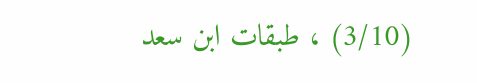(3/10) ، طبقات ابن سعد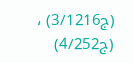(ج3/1216) ، (ج4/252)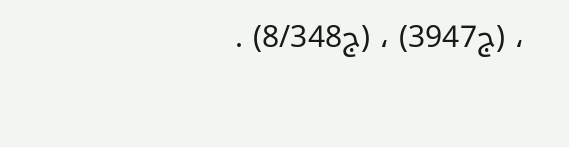، (ج3947) ، (ج8/348) .